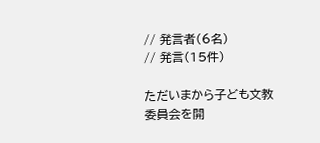// 発言者(6名)
// 発言(15件)

ただいまから子ども文教委員会を開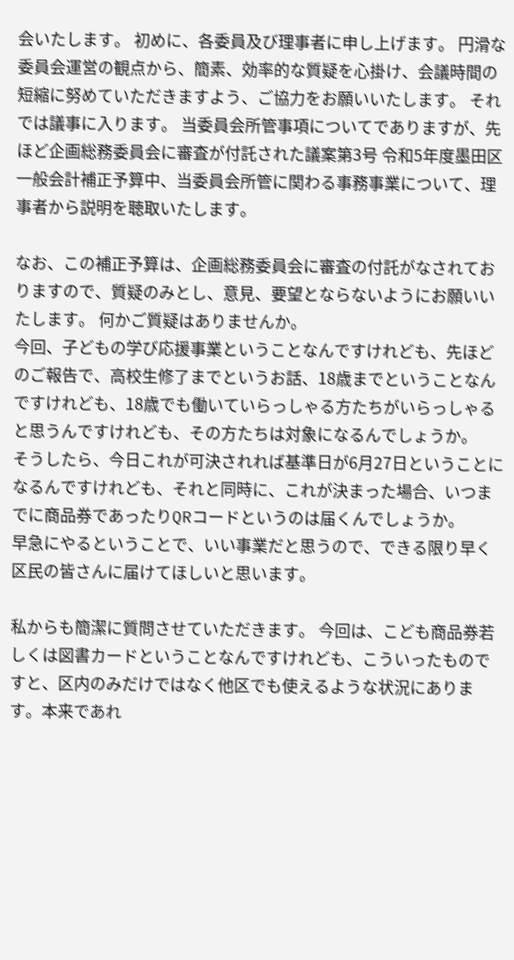会いたします。 初めに、各委員及び理事者に申し上げます。 円滑な委員会運営の観点から、簡素、効率的な質疑を心掛け、会議時間の短縮に努めていただきますよう、ご協力をお願いいたします。 それでは議事に入ります。 当委員会所管事項についてでありますが、先ほど企画総務委員会に審査が付託された議案第3号 令和5年度墨田区一般会計補正予算中、当委員会所管に関わる事務事業について、理事者から説明を聴取いたします。

なお、この補正予算は、企画総務委員会に審査の付託がなされておりますので、質疑のみとし、意見、要望とならないようにお願いいたします。 何かご質疑はありませんか。
今回、子どもの学び応援事業ということなんですけれども、先ほどのご報告で、高校生修了までというお話、18歳までということなんですけれども、18歳でも働いていらっしゃる方たちがいらっしゃると思うんですけれども、その方たちは対象になるんでしょうか。
そうしたら、今日これが可決されれば基準日が6月27日ということになるんですけれども、それと同時に、これが決まった場合、いつまでに商品券であったりQRコードというのは届くんでしょうか。
早急にやるということで、いい事業だと思うので、できる限り早く区民の皆さんに届けてほしいと思います。

私からも簡潔に質問させていただきます。 今回は、こども商品券若しくは図書カードということなんですけれども、こういったものですと、区内のみだけではなく他区でも使えるような状況にあります。本来であれ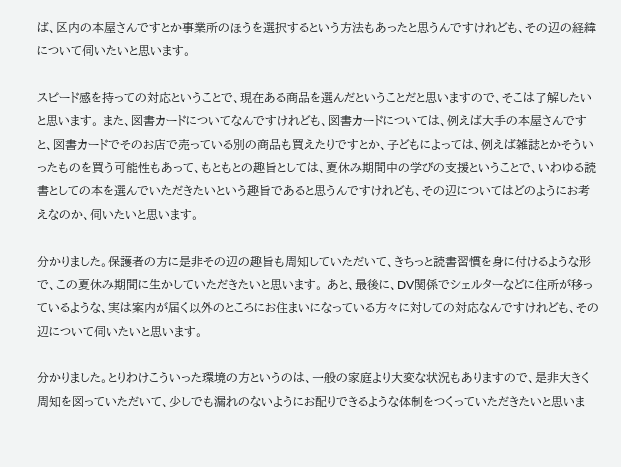ば、区内の本屋さんですとか事業所のほうを選択するという方法もあったと思うんですけれども、その辺の経緯について伺いたいと思います。

スピード感を持っての対応ということで、現在ある商品を選んだということだと思いますので、そこは了解したいと思います。 また、図書カードについてなんですけれども、図書カードについては、例えば大手の本屋さんですと、図書カードでそのお店で売っている別の商品も買えたりですとか、子どもによっては、例えば雑誌とかそういったものを買う可能性もあって、もともとの趣旨としては、夏休み期間中の学びの支援ということで、いわゆる読書としての本を選んでいただきたいという趣旨であると思うんですけれども、その辺についてはどのようにお考えなのか、伺いたいと思います。

分かりました。保護者の方に是非その辺の趣旨も周知していただいて、きちっと読書習慣を身に付けるような形で、この夏休み期間に生かしていただきたいと思います。 あと、最後に、DV関係でシェルターなどに住所が移っているような、実は案内が届く以外のところにお住まいになっている方々に対しての対応なんですけれども、その辺について伺いたいと思います。

分かりました。とりわけこういった環境の方というのは、一般の家庭より大変な状況もありますので、是非大きく周知を図っていただいて、少しでも漏れのないようにお配りできるような体制をつくっていただきたいと思いま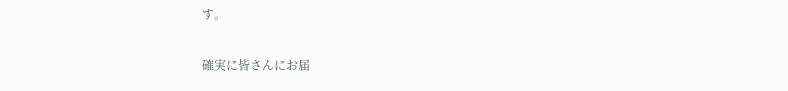す。

確実に皆さんにお届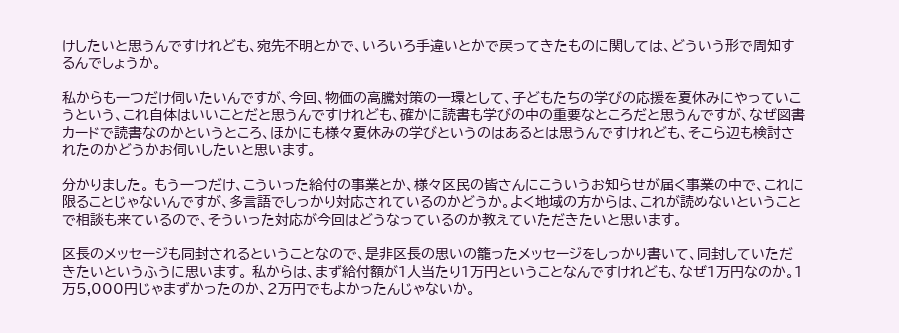けしたいと思うんですけれども、宛先不明とかで、いろいろ手違いとかで戻ってきたものに関しては、どういう形で周知するんでしょうか。

私からも一つだけ伺いたいんですが、今回、物価の高騰対策の一環として、子どもたちの学びの応援を夏休みにやっていこうという、これ自体はいいことだと思うんですけれども、確かに読書も学びの中の重要なところだと思うんですが、なぜ図書カードで読書なのかというところ、ほかにも様々夏休みの学びというのはあるとは思うんですけれども、そこら辺も検討されたのかどうかお伺いしたいと思います。

分かりました。 もう一つだけ、こういった給付の事業とか、様々区民の皆さんにこういうお知らせが届く事業の中で、これに限ることじゃないんですが、多言語でしっかり対応されているのかどうか。よく地域の方からは、これが読めないということで相談も来ているので、そういった対応が今回はどうなっているのか教えていただきたいと思います。

区長のメッセージも同封されるということなので、是非区長の思いの籠ったメッセージをしっかり書いて、同封していただきたいというふうに思います。 私からは、まず給付額が1人当たり1万円ということなんですけれども、なぜ1万円なのか。1万5,000円じゃまずかったのか、2万円でもよかったんじゃないか。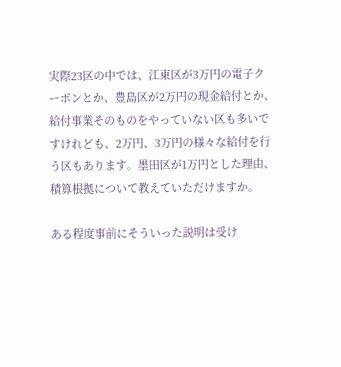実際23区の中では、江東区が3万円の電子クーポンとか、豊島区が2万円の現金給付とか、給付事業そのものをやっていない区も多いですけれども、2万円、3万円の様々な給付を行う区もあります。墨田区が1万円とした理由、積算根拠について教えていただけますか。

ある程度事前にそういった説明は受け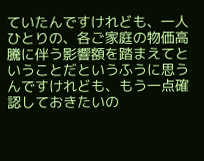ていたんですけれども、一人ひとりの、各ご家庭の物価高騰に伴う影響額を踏まえてということだというふうに思うんですけれども、もう一点確認しておきたいの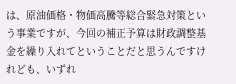は、原油価格・物価高騰等総合緊急対策という事業ですが、今回の補正予算は財政調整基金を繰り入れてということだと思うんですけれども、いずれ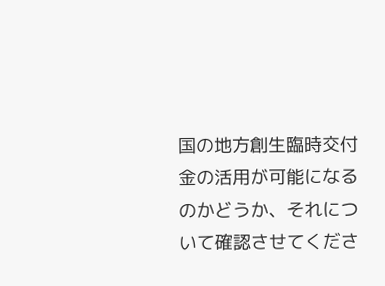国の地方創生臨時交付金の活用が可能になるのかどうか、それについて確認させてくださ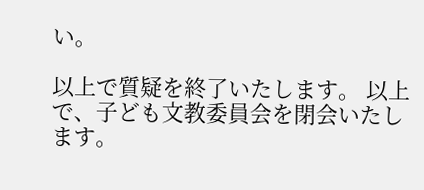い。

以上で質疑を終了いたします。 以上で、子ども文教委員会を閉会いたします。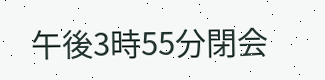午後3時55分閉会